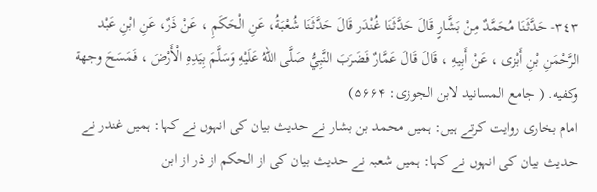٣٤٣- حَدَّثَنَا مُحَمَّدٌ مِنْ بَشَّارٍ قَالَ حَدَّثَنَا غُنْدَر قَالَ حَدَّثَنَا شُعْبَةُ، عَنِ الْحَكَمِ ، عَنْ ذَرٌ، عَنِ ابْنِ عَبْد الرَّحْمَنِ بْنِ أَبْزى ، عَنْ أَبِيهِ ، قَالَ قَالَ عَمَّارٌ فَضَرَبَ النَّبِيُّ صَلَّى اللهُ عَلَيْهِ وَسَلَّمَ بِيَدِهِ الْأَرْضَ ، فَمَسَحَ وجهة وكفيه. ( جامع المسانيد لابن الجوزی: ۵۶۶۴)
امام بخاری روایت کرتے ہیں: ہمیں محمد بن بشار نے حدیث بیان کی انہوں نے کہا: ہمیں غندر نے حدیث بیان کی انہوں نے کہا: ہمیں شعبہ نے حدیث بیان کی از الحکم از ذر از ابن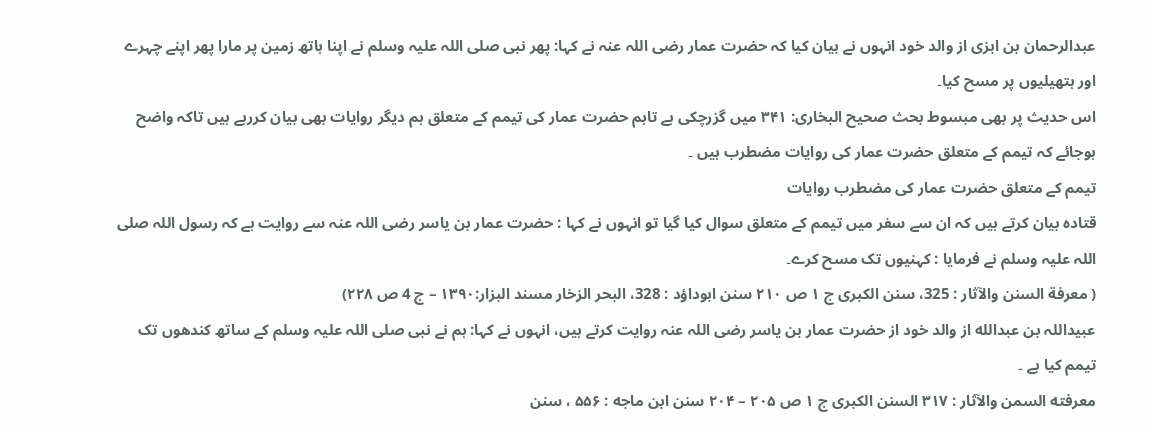عبدالرحمان بن ابزی از والد خود انہوں نے بیان کیا کہ حضرت عمار رضی اللہ عنہ نے کہا: پھر نبی صلی اللہ علیہ وسلم نے اپنا ہاتھ زمین پر مارا پھر اپنے چہرے اور ہتھیلیوں پر مسح کیا۔
اس حدیث پر بھی مبسوط بحث صحیح البخاری: ۳۴۱ میں گزرچکی ہے تاہم حضرت عمار کی تیمم کے متعلق ہم دیگر روایات بھی بیان کررہے ہیں تاکہ واضح ہوجائے کہ تیمم کے متعلق حضرت عمار کی روایات مضطرب ہیں ۔
تیمم کے متعلق حضرت عمار کی مضطرب روایات
قتادہ بیان کرتے ہیں کہ ان سے سفر میں تیمم کے متعلق سوال کیا گیا تو انہوں نے کہا : حضرت عمار بن یاسر رضی اللہ عنہ سے روایت ہے کہ رسول اللہ صلی اللہ علیہ وسلم نے فرمایا : کہنیوں تک مسح کرے۔
( معرفة السنن والآثار : 325، سنن الکبری ج ۱ ص ۲۱۰ سنن ابوداؤد : 328، البحر الزخار مسند البزار:۱۳۹۰ – ج 4 ص ۲۲۸)
عبیداللہ بن عبدالله از والد خود از حضرت عمار بن یاسر رضی اللہ عنہ روایت کرتے ہیں، انہوں نے کہا: ہم نے نبی صلی اللہ علیہ وسلم کے ساتھ کندھوں تک تیمم کیا ہے ۔
معرفته السمن والآثار : ۳۱۷ السنن الکبری ج ۱ ص ۲۰۵ – ۲۰۴ سنن ابن ماجه : ۵۵۶ ، سنن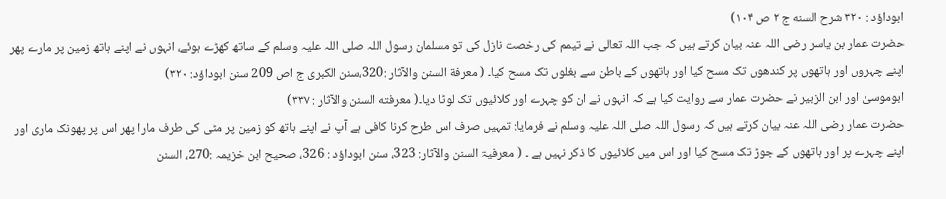ابوداؤد : ۳۲۰ شرح السنه ج ۲ ص ۱۰۴)
حضرت عمار بن یاسر رضی اللہ عنہ بیان کرتے ہیں کہ جب اللہ تعالی نے تیمم کی رخصت نازل کی تو مسلمان رسول اللہ صلی اللہ علیہ وسلم کے ساتھ کھڑے ہوئے، انہوں نے اپنے ہاتھ زمین پر مارے پھر اپنے چہروں اور ہاتھوں پر کندھوں تک مسح کیا اور ہاتھوں کے باطن سے بغلوں تک مسح کیا۔ ( معرفة السنن والآثار :320،سنن الکبری ج اص 209 سنن ابوداؤد: ۳۲۰)
ابوموسیٰ اور ابن الزبیر نے حضرت عمار سے روایت کیا ہے کہ انہوں نے ان کو چہرے اور کلائیوں تک لوٹا دیا۔( معرفته السنن والآثار : ۳۳۷)
حضرت عمار رضی اللہ عنہ بیان کرتے ہیں کہ رسول اللہ صلی اللہ علیہ وسلم نے فرمایا: تمہیں صرف اس طرح کرنا کافی ہے آپ نے اپنے ہاتھ کو زمین پر مٹی کی طرف مارا پھر اس پر پھونک ماری اور اپنے چہرے پر اور ہاتھوں کے جوڑ تک مسح کیا اور اس میں کلائیوں کا ذکر نہیں ہے ۔ ( معرفیۃ السنن والآثار: 323، سنن ابوداؤد : 326، صحیح ابن خزیمہ :270، السنن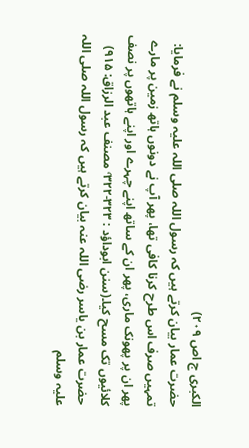الکبری ج اص ۲۰۹)
حضرت عمار بیان کرتے ہیں کہ رسول اللہ صلی اللہ علیہ وسلم نے فرمایا: تمہیں صرف اس طرح کرنا کافی تھا، پھر آپ نے دونوں ہاتھ زمین پر مارے پھر ان پر پھونک ماری، پھر ان کے ساتھ اپنے چہرے اور اپنے ہاتھوں پر نصف کلائیوں تک مسح کیا۔(سنن ابوداؤد : ۳۲۳-٬۳۲۲ مصنف عبد الرزاق: ۹۱۵)
حضرت عمار بن یاسر رضی اللہ عنہ بیان کرتے ہیں کہ رسول اللہ صلی اللہ علیہ وسلم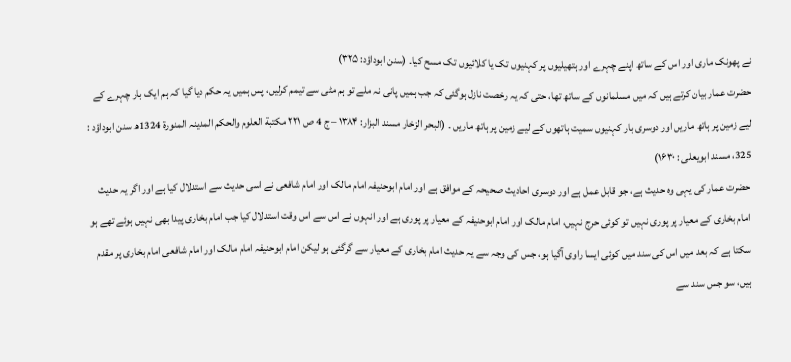نے پھونک ماری اور اس کے ساتھ اپنے چہرے اور ہتھیلیوں پر کہنیوں تک یا کلائیوں تک مسح کیا۔ (سنن ابوداؤد: ۳۲۵)
حضرت عمار بیان کرتے ہیں کہ میں مسلمانوں کے ساتھ تھا، حتی کہ یہ رخصت نازل ہوگئی کہ جب ہمیں پانی نہ ملے تو ہم مٹی سے تیمم کرلیں، پس ہمیں یہ حکم دیا گیا کہ ہم ایک بار چہرے کے لیے زمین پر ہاتھ ماریں اور دوسری بار کہنیوں سمیت ہاتھوں کے لیے زمین پر ہاتھ ماریں ۔ (البحر الزخار مسند البزار: ۱۳۸۴ – ج 4 ص ۲۲۱ مكتبة العلوم والحکم المدینہ المنورة 1324ھ سنن ابوداؤد : 325، مسند ابویعلی : ۱۶۳۰)
حضرت عمار کی یہی وہ حدیث ہے، جو قابل عمل ہے اور دوسری احادیث صحیحہ کے موافق ہے اور امام ابوحنیفہ امام مالک اور امام شافعی نے اسی حدیث سے استدلال کیا ہے اور اگر یہ حدیث امام بخاری کے معیار پر پوری نہیں تو کوئی حرج نہیں، امام مالک اور امام ابوحنیفہ کے معیار پر پوری ہے اور انہوں نے اس سے اس وقت استدلال کیا جب امام بخاری پیدا بھی نہیں ہوئے تھے ہو سکتا ہے کہ بعد میں اس کی سند میں کوئی ایسا راوی آگیا ہو، جس کی وجہ سے یہ حدیث امام بخاری کے معیار سے گرگئی ہو لیکن امام ابوحنیفہ امام مالک اور امام شافعی امام بخاری پر مقدم ہیں، سو جس سند سے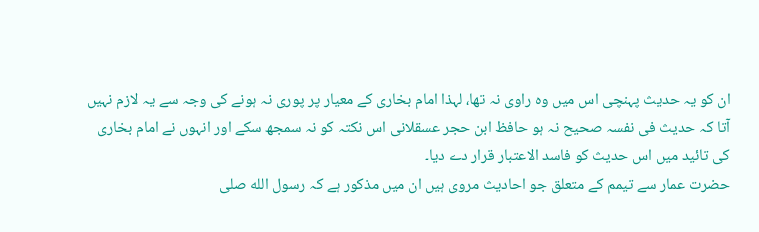ان کو یہ حدیث پہنچی اس میں وہ راوی نہ تھا، لہذا امام بخاری کے معیار پر پوری نہ ہونے کی وجہ سے یہ لازم نہیں آتا کہ حدیث فی نفسہ صحیح نہ ہو حافظ ابن حجر عسقلانی اس نکتہ کو نہ سمجھ سکے اور انہوں نے امام بخاری کی تائید میں اس حدیث کو فاسد الاعتبار قرار دے دیا۔
حضرت عمار سے تیمم کے متعلق جو احادیث مروی ہیں ان میں مذکور ہے کہ رسول الله صلی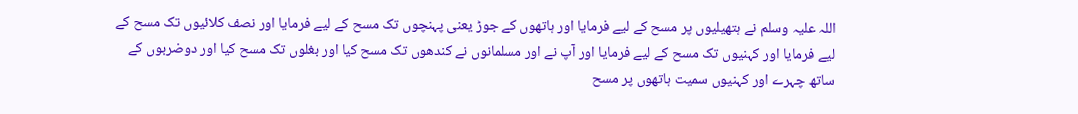اللہ علیہ وسلم نے ہتھیلیوں پر مسح کے لیے فرمایا اور ہاتھوں کے جوڑ یعنی پہنچوں تک مسح کے لیے فرمایا اور نصف کلائیوں تک مسح کے لیے فرمایا اور کہنیوں تک مسح کے لیے فرمایا اور آپ نے اور مسلمانوں نے کندھوں تک مسح کیا اور بغلوں تک مسح کیا اور دوضربوں کے ساتھ چہرے اور کہنیوں سمیت ہاتھوں پر مسح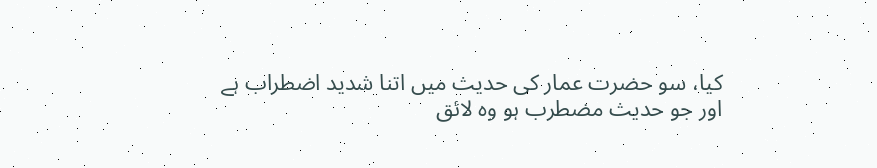کیا، سو حضرت عمار کی حدیث میں اتنا شدید اضطراب ہے اور جو حدیث مضطرب ہو وہ لائق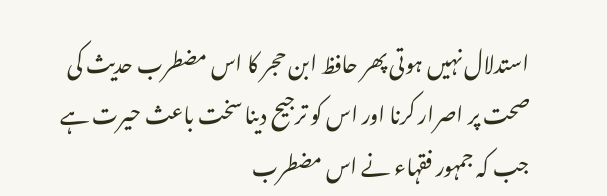استدلال نہیں ہوتی پھر حافظ ابن حجر کا اس مضطرب حدیث کی صحت پر اصرار کرنا اور اس کو ترجیح دینا سخت باعث حیرت ہے جب کہ جمہور فقہاء نے اس مضطرب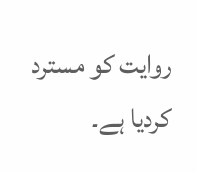روایت کو مسترد کردیا ہے۔